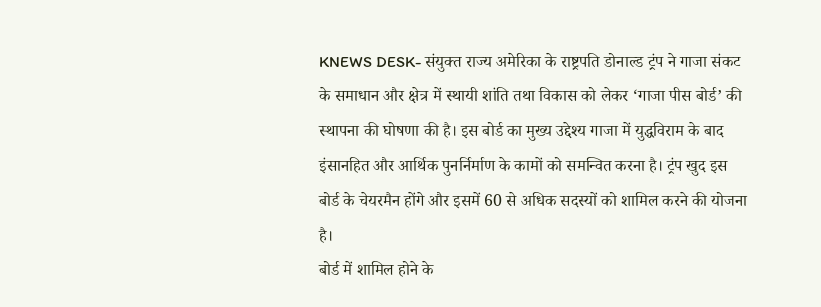KNEWS DESK- संयुक्त राज्य अमेरिका के राष्ट्रपति डोनाल्ड ट्रंप ने गाजा संकट के समाधान और क्षेत्र में स्थायी शांति तथा विकास को लेकर ‘गाजा पीस बोर्ड’ की स्थापना की घोषणा की है। इस बोर्ड का मुख्य उद्देश्य गाजा में युद्धविराम के बाद इंसानहित और आर्थिक पुनर्निर्माण के कामों को समन्वित करना है। ट्रंप खुद इस बोर्ड के चेयरमैन होंगे और इसमें 60 से अधिक सदस्यों को शामिल करने की योजना है।
बोर्ड में शामिल होने के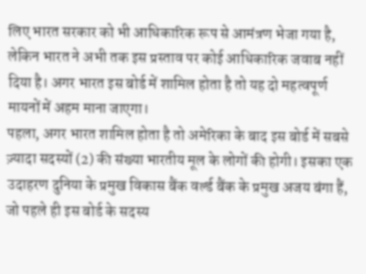लिए भारत सरकार को भी आधिकारिक रूप से आमंत्रण भेजा गया है, लेकिन भारत ने अभी तक इस प्रस्ताव पर कोई आधिकारिक जवाब नहीं दिया है। अगर भारत इस बोर्ड में शामिल होता है तो यह दो महत्वपूर्ण मायनों में अहम माना जाएगा।
पहला, अगर भारत शामिल होता है तो अमेरिका के बाद इस बोर्ड में सबसे ज़्यादा सदस्यों (2) की संख्या भारतीय मूल के लोगों की होगी। इसका एक उदाहरण दुनिया के प्रमुख विकास बैंक वर्ल्ड बैंक के प्रमुख अजय बंगा हैं, जो पहले ही इस बोर्ड के सदस्य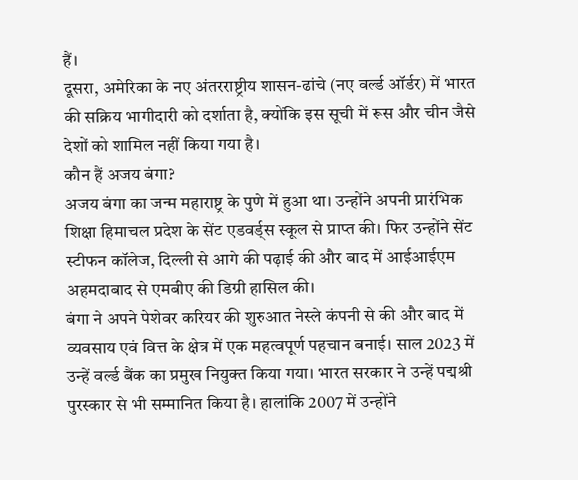हैं।
दूसरा, अमेरिका के नए अंतरराष्ट्रीय शासन-ढांचे (नए वर्ल्ड ऑर्डर) में भारत की सक्रिय भागीदारी को दर्शाता है, क्योंकि इस सूची में रूस और चीन जैसे देशों को शामिल नहीं किया गया है।
कौन हैं अजय बंगा?
अजय बंगा का जन्म महाराष्ट्र के पुणे में हुआ था। उन्होंने अपनी प्रारंभिक शिक्षा हिमाचल प्रदेश के सेंट एडवर्ड्स स्कूल से प्राप्त की। फिर उन्होंने सेंट स्टीफन कॉलेज, दिल्ली से आगे की पढ़ाई की और बाद में आईआईएम अहमदाबाद से एमबीए की डिग्री हासिल की।
बंगा ने अपने पेशेवर करियर की शुरुआत नेस्ले कंपनी से की और बाद में व्यवसाय एवं वित्त के क्षेत्र में एक महत्वपूर्ण पहचान बनाई। साल 2023 में उन्हें वर्ल्ड बैंक का प्रमुख नियुक्त किया गया। भारत सरकार ने उन्हें पद्मश्री पुरस्कार से भी सम्मानित किया है। हालांकि 2007 में उन्होंने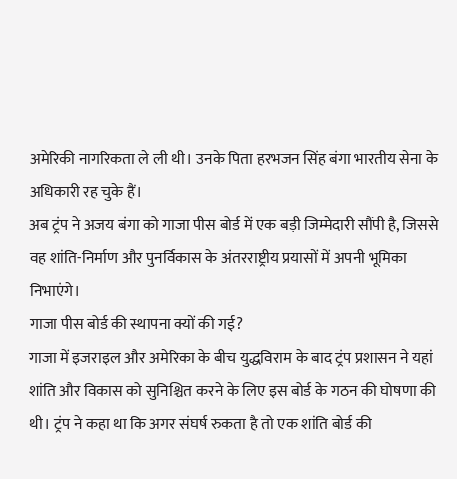अमेरिकी नागरिकता ले ली थी। उनके पिता हरभजन सिंह बंगा भारतीय सेना के अधिकारी रह चुके हैं।
अब ट्रंप ने अजय बंगा को गाजा पीस बोर्ड में एक बड़ी जिम्मेदारी सौंपी है, जिससे वह शांति-निर्माण और पुनर्विकास के अंतरराष्ट्रीय प्रयासों में अपनी भूमिका निभाएंगे।
गाजा पीस बोर्ड की स्थापना क्यों की गई?
गाजा में इजराइल और अमेरिका के बीच युद्धविराम के बाद ट्रंप प्रशासन ने यहां शांति और विकास को सुनिश्चित करने के लिए इस बोर्ड के गठन की घोषणा की थी। ट्रंप ने कहा था कि अगर संघर्ष रुकता है तो एक शांति बोर्ड की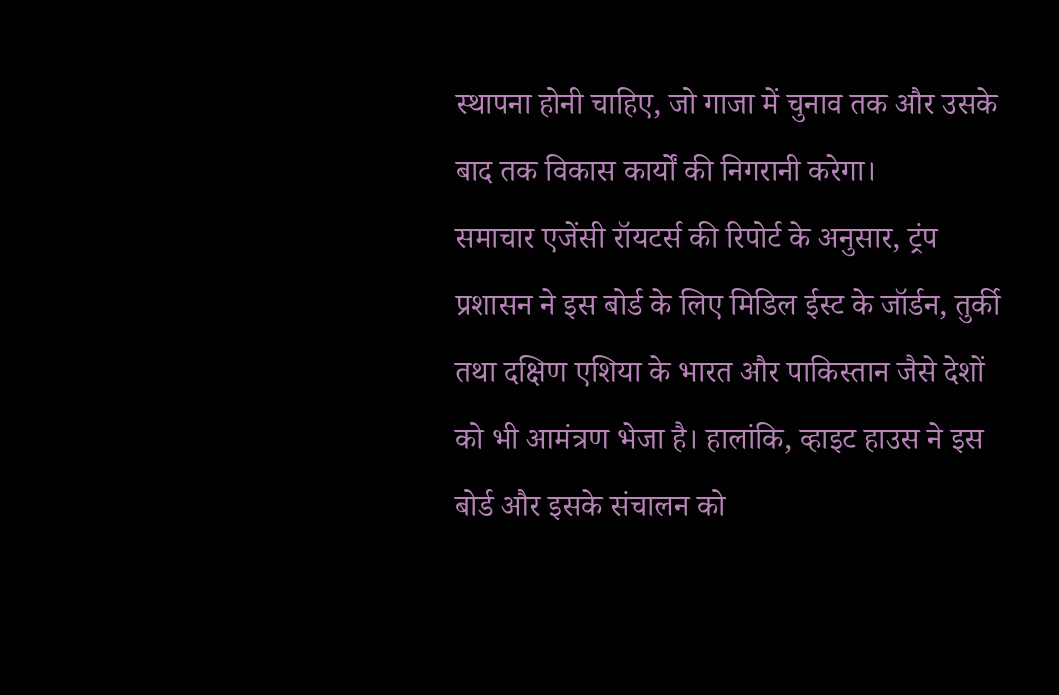स्थापना होनी चाहिए, जो गाजा में चुनाव तक और उसके बाद तक विकास कार्यों की निगरानी करेगा।
समाचार एजेंसी रॉयटर्स की रिपोर्ट के अनुसार, ट्रंप प्रशासन ने इस बोर्ड के लिए मिडिल ईस्ट के जॉर्डन, तुर्की तथा दक्षिण एशिया के भारत और पाकिस्तान जैसे देशों को भी आमंत्रण भेजा है। हालांकि, व्हाइट हाउस ने इस बोर्ड और इसके संचालन को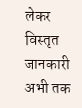लेकर विस्तृत जानकारी अभी तक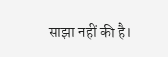साझा नहीं की है।